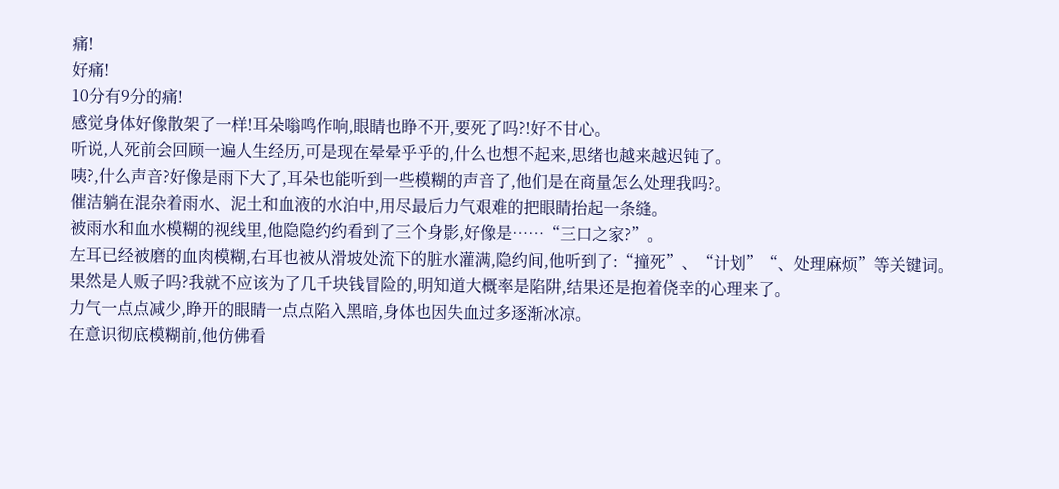痛!
好痛!
10分有9分的痛!
感觉身体好像散架了一样!耳朵嗡鸣作响,眼睛也睁不开,要死了吗?!好不甘心。
听说,人死前会回顾一遍人生经历,可是现在晕晕乎乎的,什么也想不起来,思绪也越来越迟钝了。
咦?,什么声音?好像是雨下大了,耳朵也能听到一些模糊的声音了,他们是在商量怎么处理我吗?。
催洁躺在混杂着雨水、泥土和血液的水泊中,用尽最后力气艰难的把眼睛抬起一条缝。
被雨水和血水模糊的视线里,他隐隐约约看到了三个身影,好像是……“三口之家?”。
左耳已经被磨的血肉模糊,右耳也被从滑坡处流下的脏水灌满,隐约间,他听到了:“撞死”、“计划”“、处理麻烦”等关键词。
果然是人贩子吗?我就不应该为了几千块钱冒险的,明知道大概率是陷阱,结果还是抱着侥幸的心理来了。
力气一点点减少,睁开的眼睛一点点陷入黑暗,身体也因失血过多逐渐冰凉。
在意识彻底模糊前,他仿佛看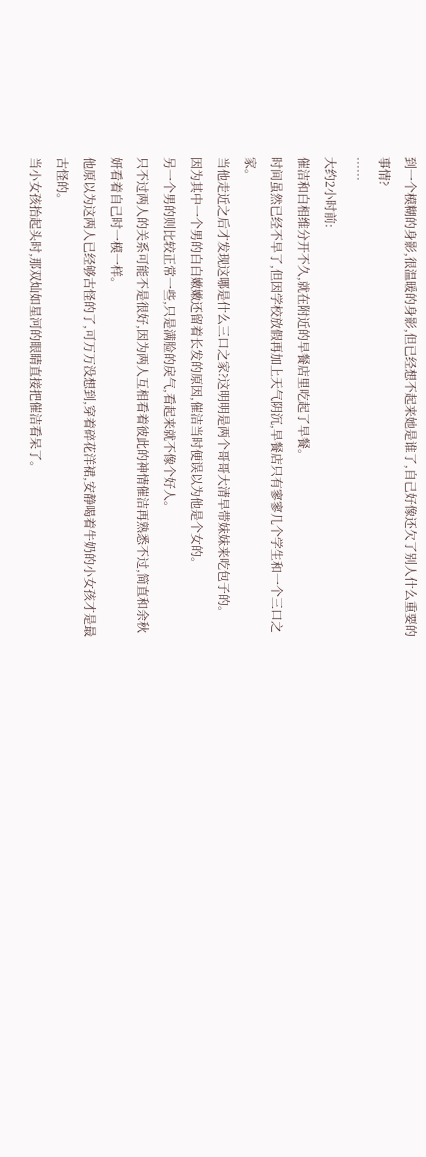到一个模糊的身影,很温暖的身影,但已经想不起来她是谁了,自己好像还欠了别人什么重要的事情?
……
大约2小时前:
催洁和白相维分开不久,就在附近的早餐店里吃起了早餐。
时间虽然已经不早了,但因学校放假再加上天气阴沉,早餐店只有寥寥几个学生和一个三口之家。
当他走近之后才发现这哪是什么三口之家?这明明是两个哥哥大清早带妹妹来吃包子的。
因为其中一个男的白白嫩嫩还留着长发的原因,催洁当时便误以为他是个女的。
另一个男的则比较正常一些,只是满脸的戾气,看起来就不像个好人。
只不过两人的关系可能不是很好,因为两人互相看着彼此的神情催洁再熟悉不过,简直和余秋妍看着自己时一模一样。
他原以为这两人已经够古怪的了,可万万没想到,穿着碎花洋裙,安静喝着牛奶的小女孩才是最古怪的。
当小女孩抬起头时,那双灿如星河的眼睛直接把催洁看呆了。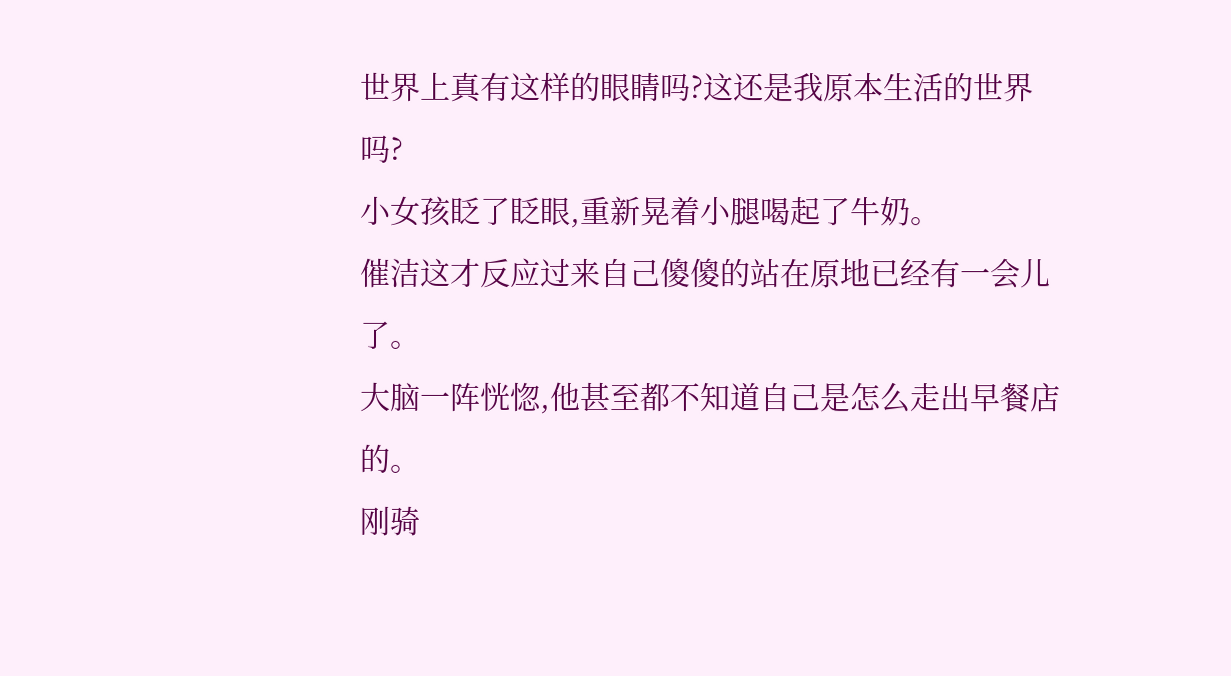世界上真有这样的眼睛吗?这还是我原本生活的世界吗?
小女孩眨了眨眼,重新晃着小腿喝起了牛奶。
催洁这才反应过来自己傻傻的站在原地已经有一会儿了。
大脑一阵恍惚,他甚至都不知道自己是怎么走出早餐店的。
刚骑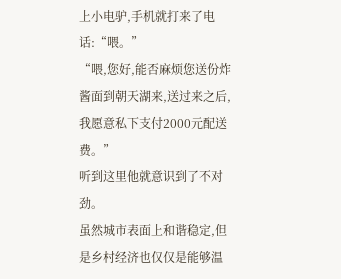上小电驴,手机就打来了电话:“喂。”
“喂,您好,能否麻烦您送份炸酱面到朝天湖来,送过来之后,我愿意私下支付2000元配送费。”
听到这里他就意识到了不对劲。
虽然城市表面上和谐稳定,但是乡村经济也仅仅是能够温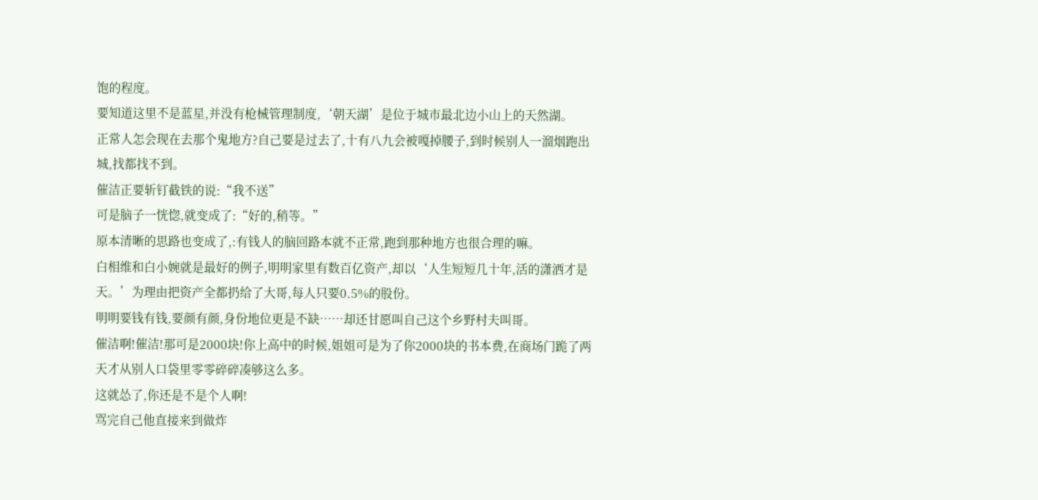饱的程度。
要知道这里不是蓝星,并没有枪械管理制度,‘朝天湖’是位于城市最北边小山上的天然湖。
正常人怎会现在去那个鬼地方?自己要是过去了,十有八九会被嘎掉腰子,到时候别人一溜烟跑出城,找都找不到。
催洁正要斩钉截铁的说:“我不送”
可是脑子一恍惚,就变成了:“好的,稍等。”
原本清晰的思路也变成了,:有钱人的脑回路本就不正常,跑到那种地方也很合理的嘛。
白相维和白小婉就是最好的例子,明明家里有数百亿资产,却以‘人生短短几十年,活的潇洒才是天。’为理由把资产全都扔给了大哥,每人只要0.5%的股份。
明明要钱有钱,要颜有颜,身份地位更是不缺……却还甘愿叫自己这个乡野村夫叫哥。
催洁啊!催洁!那可是2000块!你上高中的时候,姐姐可是为了你2000块的书本费,在商场门跪了两天才从别人口袋里零零碎碎凑够这么多。
这就怂了,你还是不是个人啊!
骂完自己他直接来到做炸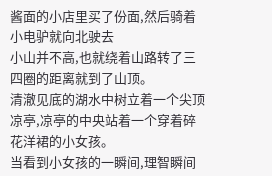酱面的小店里买了份面,然后骑着小电驴就向北驶去
小山并不高,也就绕着山路转了三四圈的距离就到了山顶。
清澈见底的湖水中树立着一个尖顶凉亭,凉亭的中央站着一个穿着碎花洋裙的小女孩。
当看到小女孩的一瞬间,理智瞬间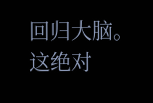回归大脑。
这绝对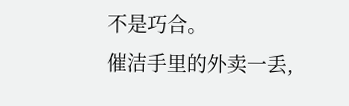不是巧合。
催洁手里的外卖一丢,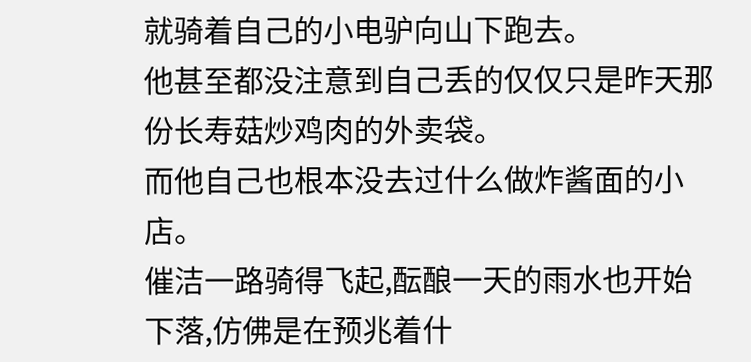就骑着自己的小电驴向山下跑去。
他甚至都没注意到自己丢的仅仅只是昨天那份长寿菇炒鸡肉的外卖袋。
而他自己也根本没去过什么做炸酱面的小店。
催洁一路骑得飞起,酝酿一天的雨水也开始下落,仿佛是在预兆着什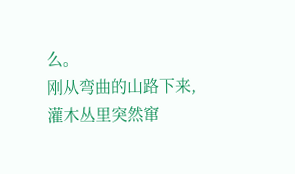么。
刚从弯曲的山路下来,灌木丛里突然窜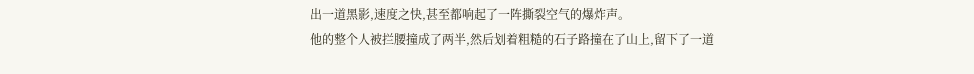出一道黑影,速度之快,甚至都响起了一阵撕裂空气的爆炸声。
他的整个人被拦腰撞成了两半,然后划着粗糙的石子路撞在了山上,留下了一道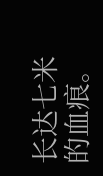长达七米的血痕。